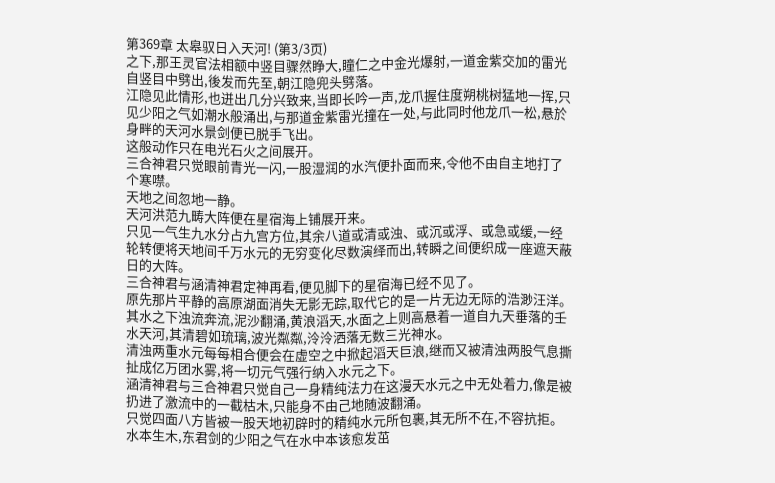第369章 太皋驭日入天河! (第3/3页)
之下,那王灵官法相额中竖目骤然睁大,瞳仁之中金光爆射,一道金紫交加的雷光自竖目中劈出,後发而先至,朝江隐兜头劈落。
江隐见此情形,也迸出几分兴致来,当即长吟一声,龙爪握住度朔桃树猛地一挥,只见少阳之气如潮水般涌出,与那道金紫雷光撞在一处,与此同时他龙爪一松,悬於身畔的天河水景剑便已脱手飞出。
这般动作只在电光石火之间展开。
三合神君只觉眼前青光一闪,一股湿润的水汽便扑面而来,令他不由自主地打了个寒噤。
天地之间忽地一静。
天河洪范九畴大阵便在星宿海上铺展开来。
只见一气生九水分占九宫方位,其余八道或清或浊、或沉或浮、或急或缓,一经轮转便将天地间千万水元的无穷变化尽数演绎而出,转瞬之间便织成一座遮天蔽日的大阵。
三合神君与涵清神君定神再看,便见脚下的星宿海已经不见了。
原先那片平静的高原湖面消失无影无踪,取代它的是一片无边无际的浩渺汪洋。
其水之下浊流奔流,泥沙翻涌,黄浪滔天,水面之上则高悬着一道自九天垂落的壬水天河,其清碧如琉璃,波光粼粼,泠泠洒落无数三光神水。
清浊两重水元每每相合便会在虚空之中掀起滔天巨浪,继而又被清浊两股气息撕扯成亿万团水雾,将一切元气强行纳入水元之下。
涵清神君与三合神君只觉自己一身精纯法力在这漫天水元之中无处着力,像是被扔进了激流中的一截枯木,只能身不由己地随波翻涌。
只觉四面八方皆被一股天地初辟时的精纯水元所包裹,其无所不在,不容抗拒。
水本生木,东君剑的少阳之气在水中本该愈发茁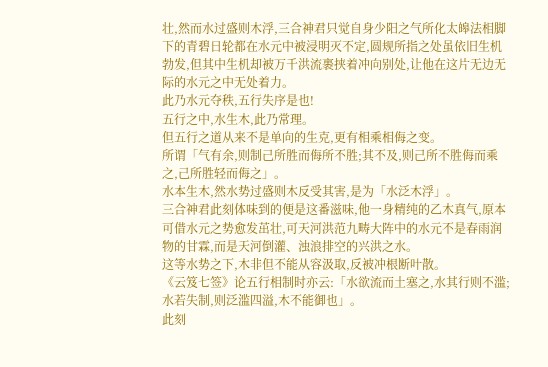壮,然而水过盛则木浮,三合神君只觉自身少阳之气所化太皞法相脚下的青碧日轮都在水元中被浸明灭不定,圆规所指之处虽依旧生机勃发,但其中生机却被万千洪流裹挟着冲向别处,让他在这片无边无际的水元之中无处着力。
此乃水元夺秩,五行失序是也!
五行之中,水生木,此乃常理。
但五行之道从来不是单向的生克,更有相乘相侮之变。
所谓「气有余,则制己所胜而侮所不胜;其不及,则己所不胜侮而乘之,己所胜轻而侮之」。
水本生木,然水势过盛则木反受其害,是为「水泛木浮」。
三合神君此刻体味到的便是这番滋味,他一身精纯的乙木真气,原本可借水元之势愈发茁壮,可天河洪范九畴大阵中的水元不是春雨润物的甘霖,而是天河倒灌、浊浪排空的兴洪之水。
这等水势之下,木非但不能从容汲取,反被冲根断叶散。
《云笈七签》论五行相制时亦云:「水欲流而土塞之,水其行则不滥;水若失制,则泛滥四溢,木不能御也」。
此刻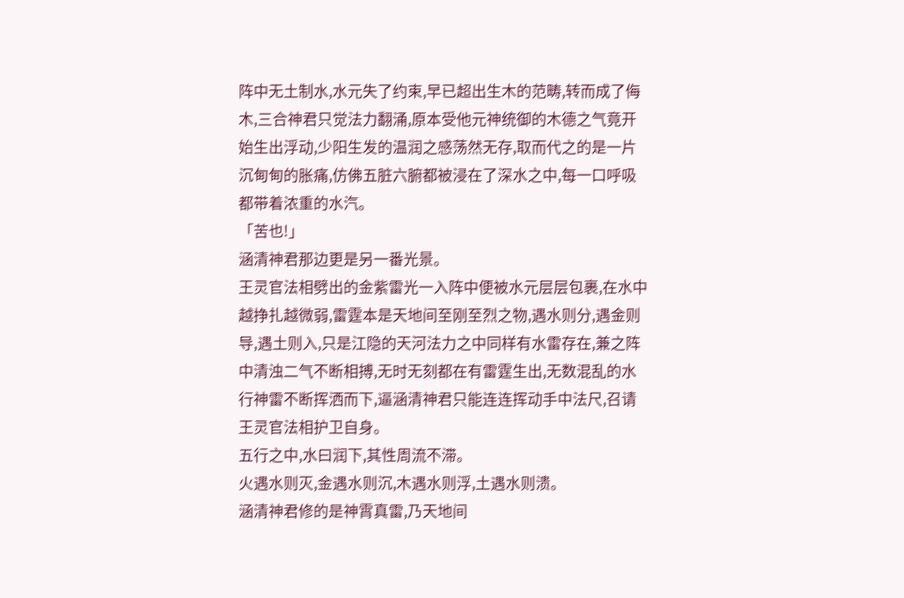阵中无土制水,水元失了约束,早已超出生木的范畴,转而成了侮木,三合神君只觉法力翻涌,原本受他元神统御的木德之气竟开始生出浮动,少阳生发的温润之感荡然无存,取而代之的是一片沉甸甸的胀痛,仿佛五脏六腑都被浸在了深水之中,每一口呼吸都带着浓重的水汽。
「苦也!」
涵清神君那边更是另一番光景。
王灵官法相劈出的金紫雷光一入阵中便被水元层层包裹,在水中越挣扎越微弱,雷霆本是天地间至刚至烈之物,遇水则分,遇金则导,遇土则入,只是江隐的天河法力之中同样有水雷存在,兼之阵中清浊二气不断相搏,无时无刻都在有雷霆生出,无数混乱的水行神雷不断挥洒而下,逼涵清神君只能连连挥动手中法尺,召请王灵官法相护卫自身。
五行之中,水曰润下,其性周流不滞。
火遇水则灭,金遇水则沉,木遇水则浮,土遇水则溃。
涵清神君修的是神霄真雷,乃天地间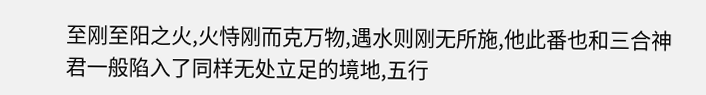至刚至阳之火,火恃刚而克万物,遇水则刚无所施,他此番也和三合神君一般陷入了同样无处立足的境地,五行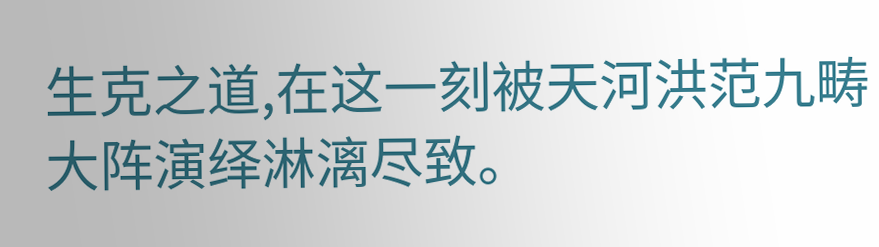生克之道,在这一刻被天河洪范九畴大阵演绎淋漓尽致。